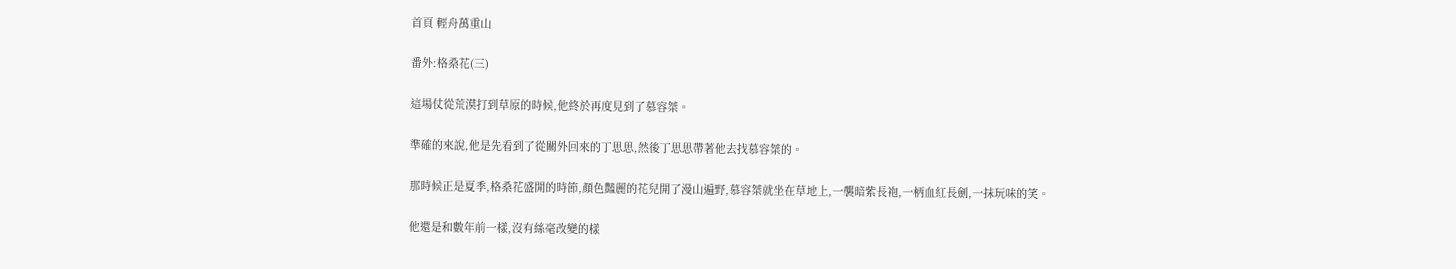首頁 輕舟萬重山

番外:格桑花(三)

這場仗從荒漠打到草原的時候,他終於再度見到了慕容桀。

準確的來說,他是先看到了從關外回來的丁思思,然後丁思思帶著他去找慕容桀的。

那時候正是夏季,格桑花盛開的時節,顏色豔麗的花兒開了漫山遍野,慕容桀就坐在草地上,一襲暗紫長袍,一柄血紅長劍,一抹玩味的笑。

他還是和數年前一樣,沒有絲毫改變的樣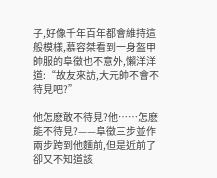子,好像千年百年都會維持這般模樣,慕容桀看到一身盔甲帥服的阜徵也不意外,懶洋洋道:“故友來訪,大元帥不會不待見吧?”

他怎麽敢不待見?他……怎麽能不待見?——阜徵三步並作兩步跨到他麵前,但是近前了卻又不知道該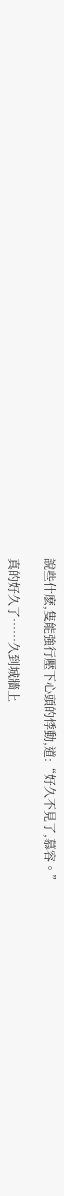說些什麽,隻能強行壓下心頭的悸動,道:“好久不見了,慕容。”

真的好久了……久到城牆上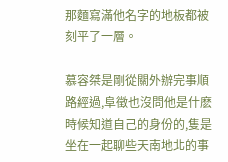那麵寫滿他名字的地板都被刻平了一層。

慕容桀是剛從關外辦完事順路經過,阜徵也沒問他是什麽時候知道自己的身份的,隻是坐在一起聊些天南地北的事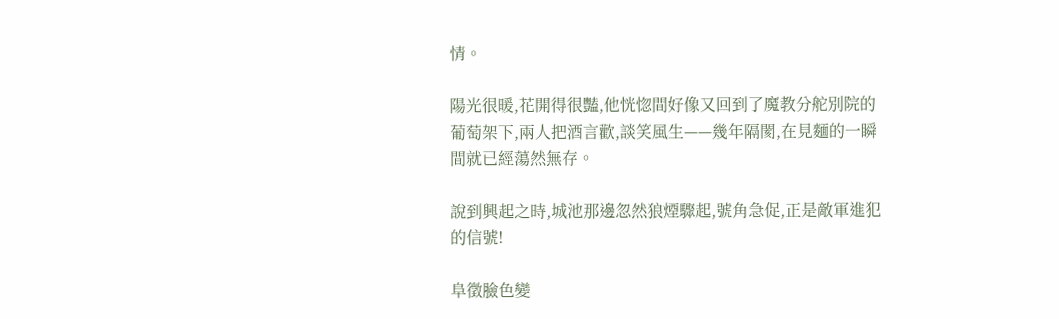情。

陽光很暖,花開得很豔,他恍惚間好像又回到了魔教分舵別院的葡萄架下,兩人把酒言歡,談笑風生——幾年隔閡,在見麵的一瞬間就已經蕩然無存。

說到興起之時,城池那邊忽然狼煙驟起,號角急促,正是敵軍進犯的信號!

阜徵臉色變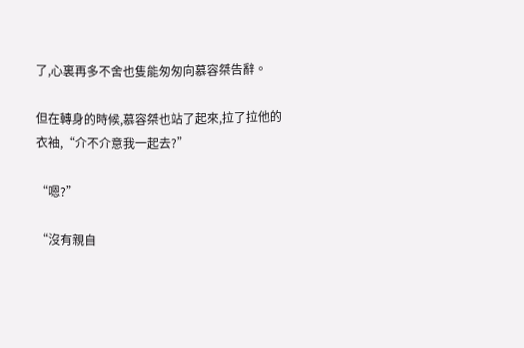了,心裏再多不舍也隻能匆匆向慕容桀告辭。

但在轉身的時候,慕容桀也站了起來,拉了拉他的衣袖,“介不介意我一起去?”

“嗯?”

“沒有親自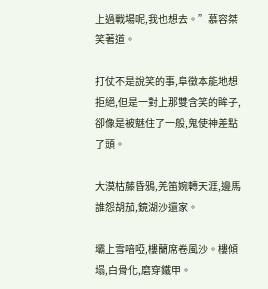上過戰場呢,我也想去。”慕容桀笑著道。

打仗不是說笑的事,阜徵本能地想拒絕,但是一對上那雙含笑的眸子,卻像是被魅住了一般,鬼使神差點了頭。

大漠枯藤昏鴉,羌笛婉轉天涯,邊馬誰怨胡茄,鏡湖沙還家。

壩上雪喑啞,樓蘭席卷風沙。樓傾塌,白骨化,磨穿鐵甲。